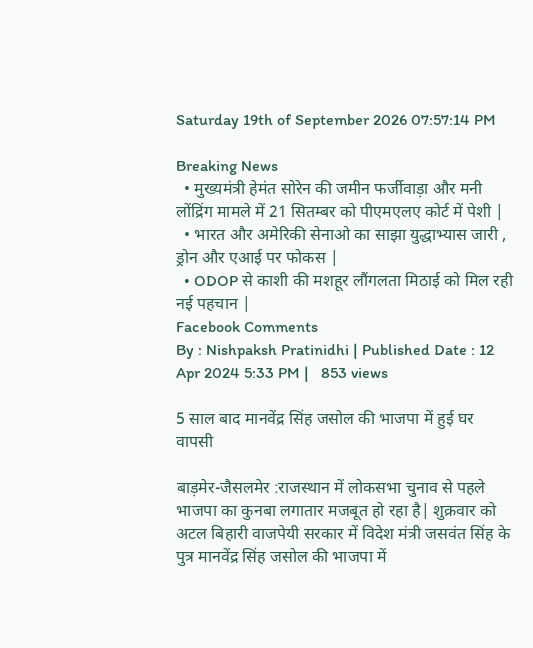Saturday 19th of September 2026 07:57:14 PM

Breaking News
  • मुख्यमंत्री हेमंत सोरेन की जमीन फर्जीवाड़ा और मनी लोंद्रिंग मामले में 21 सितम्बर को पीएमएलए कोर्ट में पेशी |
  • भारत और अमेरिकी सेनाओ का साझा युद्धाभ्यास जारी , ड्रोन और एआई पर फोकस |
  • ODOP से काशी की मशहूर लौंगलता मिठाई को मिल रही नई पहचान |
Facebook Comments
By : Nishpaksh Pratinidhi | Published Date : 12 Apr 2024 5:33 PM |   853 views

5 साल बाद मानवेंद्र सिंह जसोल की भाजपा में हुई घर वापसी

बाड़मेर-जैसलमेर :राजस्थान में लोकसभा चुनाव से पहले भाजपा का कुनबा लगातार मजबूत हो रहा है| शुक्रवार को अटल बिहारी वाजपेयी सरकार में विदेश मंत्री जसवंत सिंह के पुत्र मानवेंद्र सिंह जसोल की भाजपा में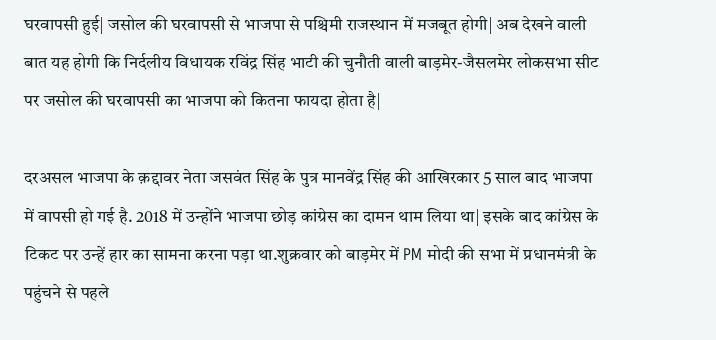घरवापसी हुई| जसोल की घरवापसी से भाजपा से पश्चिमी राजस्थान में मजबूत होगी| अब देखने वाली बात यह होगी कि निर्दलीय विधायक रविंद्र सिंह भाटी की चुनौती वाली बाड़मेर-जैसलमेर लोकसभा सीट पर जसोल की घरवापसी का भाजपा को कितना फायदा होता है|

दरअसल भाजपा के क़द्दावर नेता जसवंत सिंह के पुत्र मानवेंद्र सिंह की आखिरकार 5 साल बाद भाजपा में वापसी हो गई है. 2018 में उन्होंने भाजपा छोड़ कांग्रेस का दामन थाम लिया था| इसके बाद कांग्रेस के टिकट पर उन्हें हार का सामना करना पड़ा था.शुक्रवार को बाड़मेर में PM मोदी की सभा में प्रधानमंत्री के पहुंचने से पहले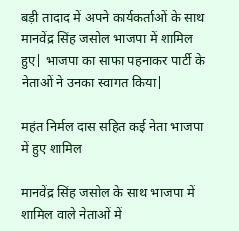बड़ी तादाद में अपने कार्यकर्ताओं के साथ मानवेंद्र सिंह जसोल भाजपा में शामिल हुए| भाजपा का साफा पहनाकर पार्टी के नेताओं ने उनका स्वागत किया|

महंत निर्मल दास सहित कई नेता भाजपा में हुए शामिल

मानवेंद्र सिंह जसोल के साथ भाजपा में शामिल वाले नेताओं में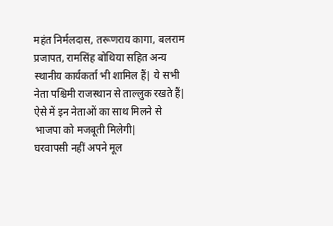महंत निर्मलदास, तरूणराय कागा, बलराम प्रजापत, रामसिंह बोथिया सहित अन्य स्थानीय कार्यकर्ता भी शामिल हैं| ये सभी नेता पश्चिमी राजस्थान से ताल्लुक रखते हैं| ऐसे में इन नेताओं का साथ मिलने से भाजपा को मजबूती मिलेगी|
घरवापसी नहीं अपने मूल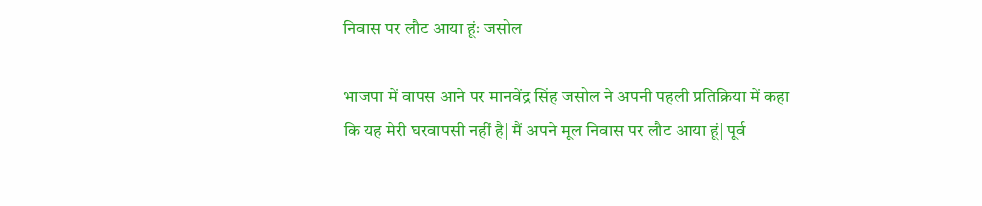निवास पर लौट आया हूंः जसोल

भाजपा में वापस आने पर मानवेंद्र सिंह जसोल ने अपनी पहली प्रतिक्रिया में कहा कि यह मेरी घरवापसी नहीं है| मैं अपने मूल निवास पर लौट आया हूं| पूर्व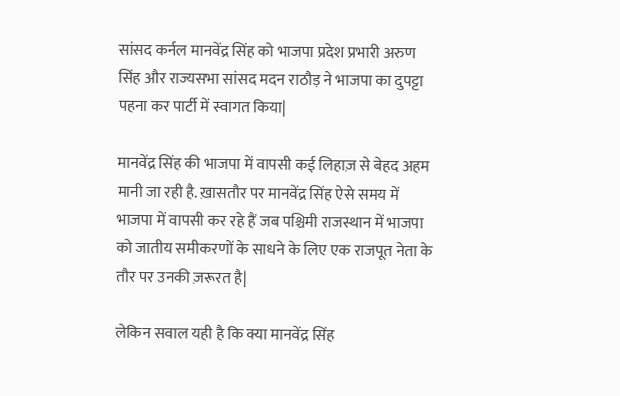सांसद कर्नल मानवेंद्र सिंह को भाजपा प्रदेश प्रभारी अरुण सिंह और राज्यसभा सांसद मदन राठौड़ ने भाजपा का दुपट्टा पहना कर पार्टी में स्वागत किया|

मानवेंद्र सिंह की भाजपा में वापसी कई लिहाज़ से बेहद अहम मानी जा रही है. ख़ासतौर पर मानवेंद्र सिंह ऐसे समय में भाजपा में वापसी कर रहे हैं जब पश्चिमी राजस्थान में भाजपा को जातीय समीकरणों के साधने के लिए एक राजपूत नेता के तौर पर उनकी ज़रूरत है|

लेकिन सवाल यही है कि क्या मानवेंद्र सिंह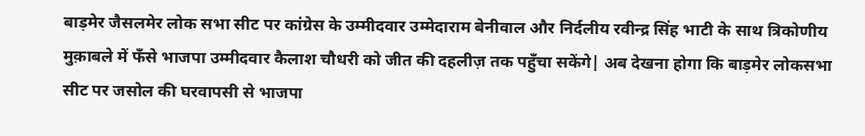बाड़मेर जैसलमेर लोक सभा सीट पर कांग्रेस के उम्मीदवार उम्मेदाराम बेनीवाल और निर्दलीय रवीन्द्र सिंह भाटी के साथ त्रिकोणीय मुक़ाबले में फँसे भाजपा उम्मीदवार कैलाश चौधरी को जीत की दहलीज़ तक पहुँचा सकेंगे| अब देखना होगा कि बाड़मेर लोकसभा सीट पर जसोल की घरवापसी से भाजपा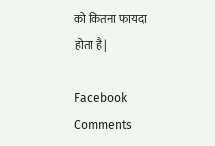को कितना फायदा होता है|

Facebook Comments